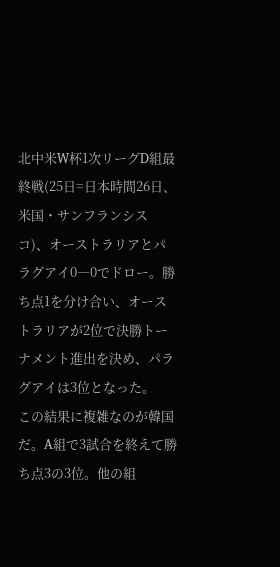北中米W杯1次リーグD組最終戦(25日=日本時間26日、米国・サンフランシスコ)、オーストラリアとパラグアイ0―0でドロー。勝ち点1を分け合い、オーストラリアが2位で決勝トーナメント進出を決め、パラグアイは3位となった。
この結果に複雑なのが韓国だ。A組で3試合を終えて勝ち点3の3位。他の組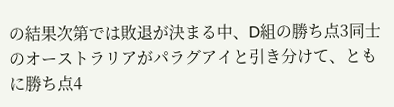の結果次第では敗退が決まる中、D組の勝ち点3同士のオーストラリアがパラグアイと引き分けて、ともに勝ち点4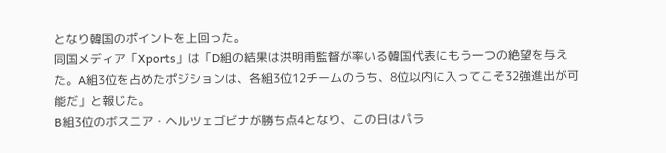となり韓国のポイントを上回った。
同国メディア「Xports」は「D組の結果は洪明甫監督が率いる韓国代表にもう一つの絶望を与えた。A組3位を占めたポジションは、各組3位12チームのうち、8位以内に入ってこそ32強進出が可能だ」と報じた。
B組3位のボスニア・ヘルツェゴビナが勝ち点4となり、この日はパラ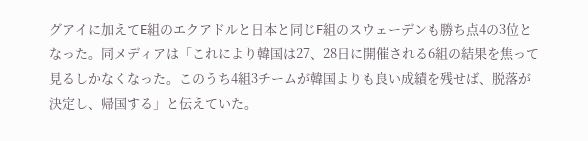グアイに加えてE組のエクアドルと日本と同じF組のスウェーデンも勝ち点4の3位となった。同メディアは「これにより韓国は27、28日に開催される6組の結果を焦って見るしかなくなった。このうち4組3チームが韓国よりも良い成績を残せば、脱落が決定し、帰国する」と伝えていた。